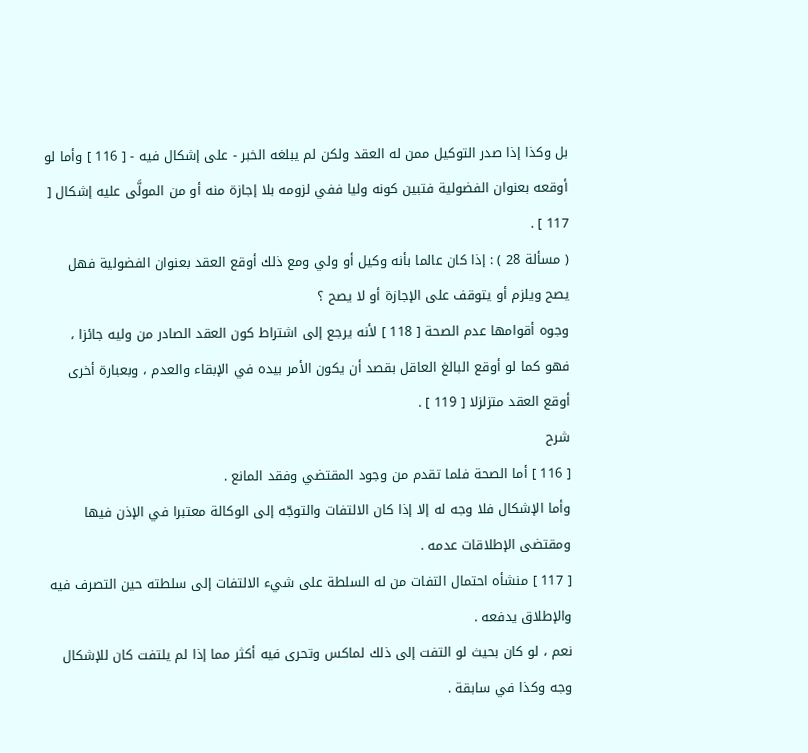بل وكذا إذا صدر التوكيل ممن له العقد ولكن لم يبلغه الخبر - على إشكال فيه - [ 116 ] وأما لو أوقعه بعنوان الفضولية فتبين كونه وليا ففي لزومه بلا إجازة منه أو من المولَّى عليه إشكال [ 117 ] .
( مسألة 28 ) : إذا كان عالما بأنه وكيل أو ولي ومع ذلك أوقع العقد بعنوان الفضولية فهل يصح ويلزم أو يتوقف على الإجازة أو لا يصح ؟
وجوه أقوامها عدم الصحة [ 118 ] لأنه يرجع إلى اشتراط كون العقد الصادر من وليه جائزا ، فهو كما لو أوقع البالغ العاقل بقصد أن يكون الأمر بيده في الإبقاء والعدم ، وبعبارة أخرى أوقع العقد متزلزلا [ 119 ] .
شرح
[ 116 ] أما الصحة فلما تقدم من وجود المقتضي وفقد المانع .
وأما الإشكال فلا وجه له إلا إذا كان الالتفات والتوجّه إلى الوكالة معتبرا في الإذن فيها ومقتضى الإطلاقات عدمه .
[ 117 ] منشأه احتمال التفات من له السلطة على شيء الالتفات إلى سلطته حين التصرف فيه والإطلاق يدفعه .
نعم ، لو كان بحيث لو التفت إلى ذلك لماكس وتحرى فيه أكثر مما إذا لم يلتفت كان للإشكال وجه وكذا في سابقة .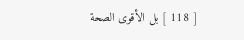[ 118 ] بل الأقوى الصحة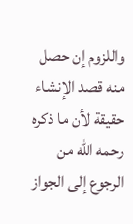واللزوم إن حصل منه قصد الإنشاء حقيقة لأن ما ذكره رحمه الله من الرجوع إلى الجواز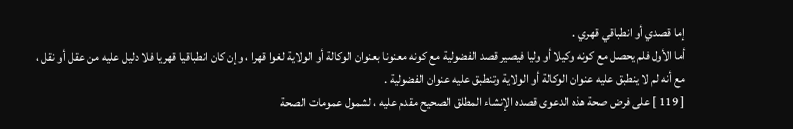إما قصدي أو انطباقي قهري .
أما الأول فلم يحصل مع كونه وكيلا أو وليا فيصير قصد الفضولية مع كونه معنونا بعنوان الوكالة أو الولاية لغوا قهرا ، وإن كان انطباقيا قهريا فلا دليل عليه من عقل أو نقل ، مع أنه لم لا ينطبق عليه عنوان الوكالة أو الولاية وتنطبق عليه عنوان الفضولية .
[ 119 ] على فرض صحة هذه الدعوى قصده الإنشاء المطلق الصحيح مقدم عليه ، لشمول عمومات الصحة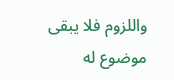واللزوم فلا يبقى موضوع له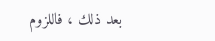بعد ذلك ، فاللزوم